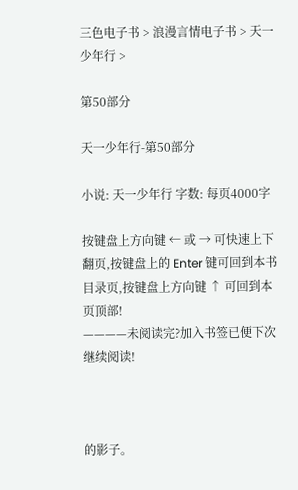三色电子书 > 浪漫言情电子书 > 天一少年行 >

第50部分

天一少年行-第50部分

小说: 天一少年行 字数: 每页4000字

按键盘上方向键 ← 或 → 可快速上下翻页,按键盘上的 Enter 键可回到本书目录页,按键盘上方向键 ↑ 可回到本页顶部!
————未阅读完?加入书签已便下次继续阅读!



的影子。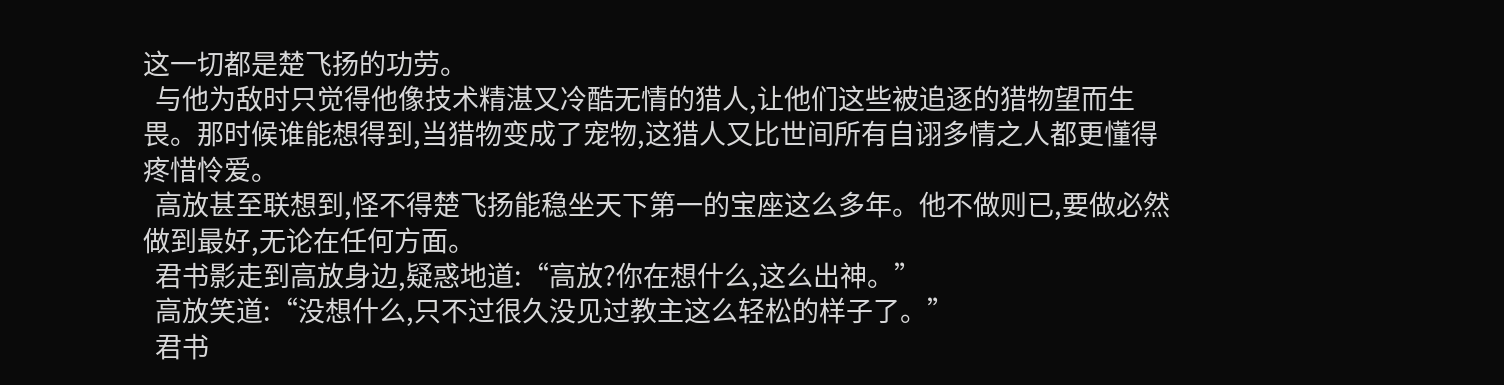这一切都是楚飞扬的功劳。
  与他为敌时只觉得他像技术精湛又冷酷无情的猎人,让他们这些被追逐的猎物望而生畏。那时候谁能想得到,当猎物变成了宠物,这猎人又比世间所有自诩多情之人都更懂得疼惜怜爱。
  高放甚至联想到,怪不得楚飞扬能稳坐天下第一的宝座这么多年。他不做则已,要做必然做到最好,无论在任何方面。
  君书影走到高放身边,疑惑地道:“高放?你在想什么,这么出神。”
  高放笑道:“没想什么,只不过很久没见过教主这么轻松的样子了。”
  君书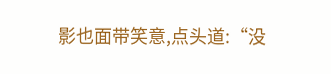影也面带笑意,点头道:“没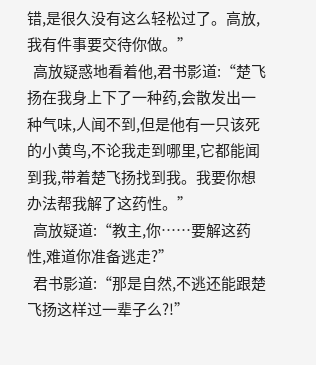错,是很久没有这么轻松过了。高放,我有件事要交待你做。”
  高放疑惑地看着他,君书影道:“楚飞扬在我身上下了一种药,会散发出一种气味,人闻不到,但是他有一只该死的小黄鸟,不论我走到哪里,它都能闻到我,带着楚飞扬找到我。我要你想办法帮我解了这药性。”
  高放疑道:“教主,你……要解这药性,难道你准备逃走?”
  君书影道:“那是自然,不逃还能跟楚飞扬这样过一辈子么?!”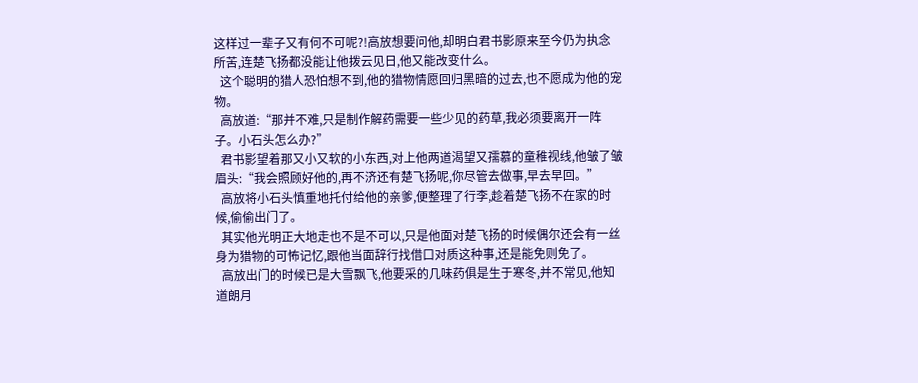这样过一辈子又有何不可呢?!高放想要问他,却明白君书影原来至今仍为执念所苦,连楚飞扬都没能让他拨云见日,他又能改变什么。
  这个聪明的猎人恐怕想不到,他的猎物情愿回归黑暗的过去,也不愿成为他的宠物。
  高放道:“那并不难,只是制作解药需要一些少见的药草,我必须要离开一阵子。小石头怎么办?”
  君书影望着那又小又软的小东西,对上他两道渴望又孺慕的童稚视线,他皱了皱眉头:“我会照顾好他的,再不济还有楚飞扬呢,你尽管去做事,早去早回。”
  高放将小石头慎重地托付给他的亲爹,便整理了行李,趁着楚飞扬不在家的时候,偷偷出门了。
  其实他光明正大地走也不是不可以,只是他面对楚飞扬的时候偶尔还会有一丝身为猎物的可怖记忆,跟他当面辞行找借口对质这种事,还是能免则免了。
  高放出门的时候已是大雪飘飞,他要采的几味药俱是生于寒冬,并不常见,他知道朗月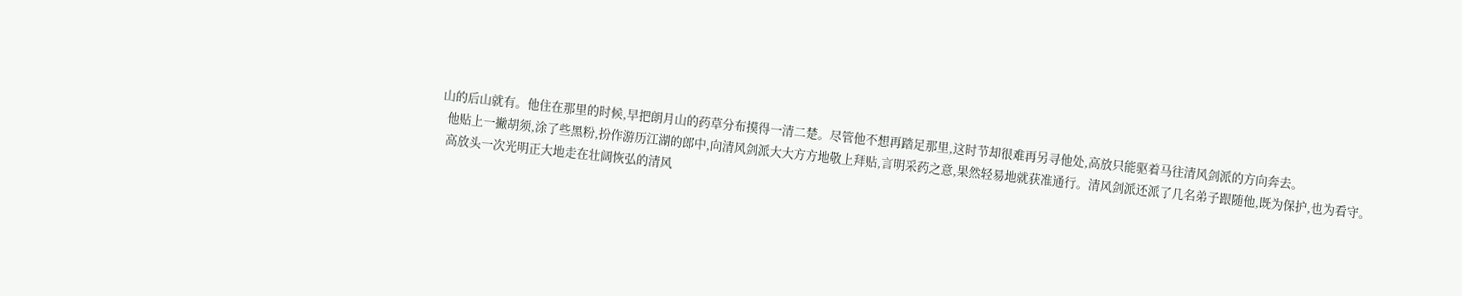山的后山就有。他住在那里的时候,早把朗月山的药草分布摸得一清二楚。尽管他不想再踏足那里,这时节却很难再另寻他处,高放只能驱着马往清风剑派的方向奔去。
  他贴上一撇胡须,涂了些黑粉,扮作游历江湖的郎中,向清风剑派大大方方地敬上拜贴,言明采药之意,果然轻易地就获准通行。清风剑派还派了几名弟子跟随他,既为保护,也为看守。
  高放头一次光明正大地走在壮阔恢弘的清风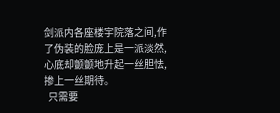剑派内各座楼宇院落之间,作了伪装的脸庞上是一派淡然,心底却颤颤地升起一丝胆怯,掺上一丝期待。
  只需要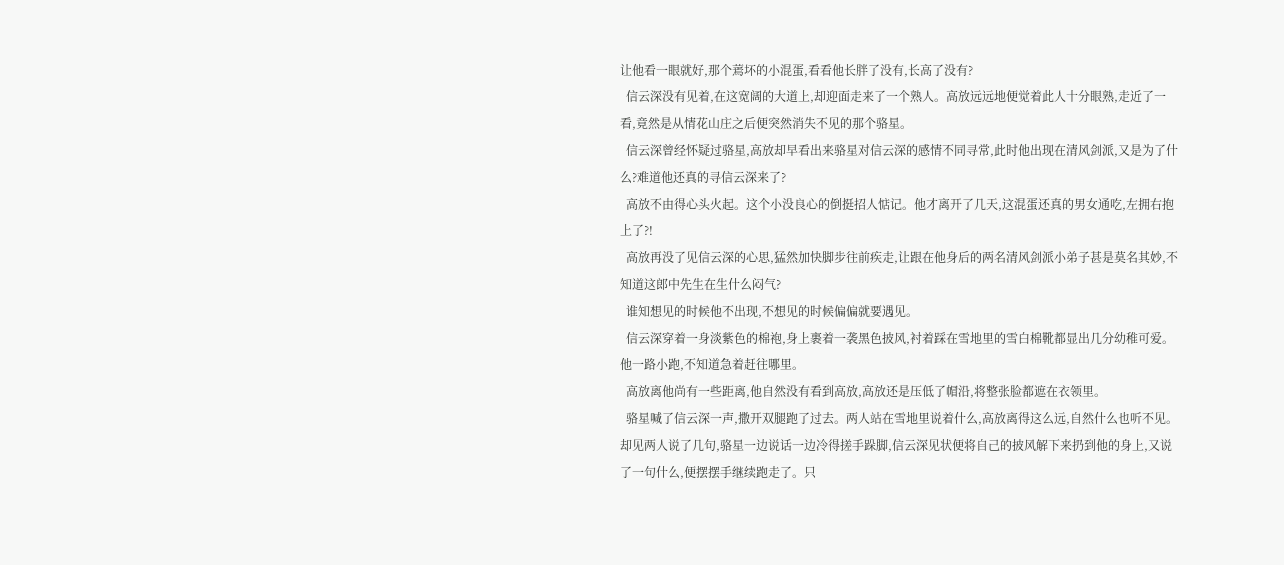让他看一眼就好,那个蔫坏的小混蛋,看看他长胖了没有,长高了没有?
  信云深没有见着,在这宽阔的大道上,却迎面走来了一个熟人。高放远远地便觉着此人十分眼熟,走近了一看,竟然是从情花山庄之后便突然消失不见的那个骆星。
  信云深曾经怀疑过骆星,高放却早看出来骆星对信云深的感情不同寻常,此时他出现在清风剑派,又是为了什么?难道他还真的寻信云深来了?
  高放不由得心头火起。这个小没良心的倒挺招人惦记。他才离开了几天,这混蛋还真的男女通吃,左拥右抱上了?!
  高放再没了见信云深的心思,猛然加快脚步往前疾走,让跟在他身后的两名清风剑派小弟子甚是莫名其妙,不知道这郎中先生在生什么闷气?
  谁知想见的时候他不出现,不想见的时候偏偏就要遇见。
  信云深穿着一身淡紫色的棉袍,身上裹着一袭黑色披风,衬着踩在雪地里的雪白棉靴都显出几分幼稚可爱。他一路小跑,不知道急着赶往哪里。
  高放离他尚有一些距离,他自然没有看到高放,高放还是压低了帽沿,将整张脸都遮在衣领里。
  骆星喊了信云深一声,撒开双腿跑了过去。两人站在雪地里说着什么,高放离得这么远,自然什么也听不见。却见两人说了几句,骆星一边说话一边冷得搓手跺脚,信云深见状便将自己的披风解下来扔到他的身上,又说了一句什么,便摆摆手继续跑走了。只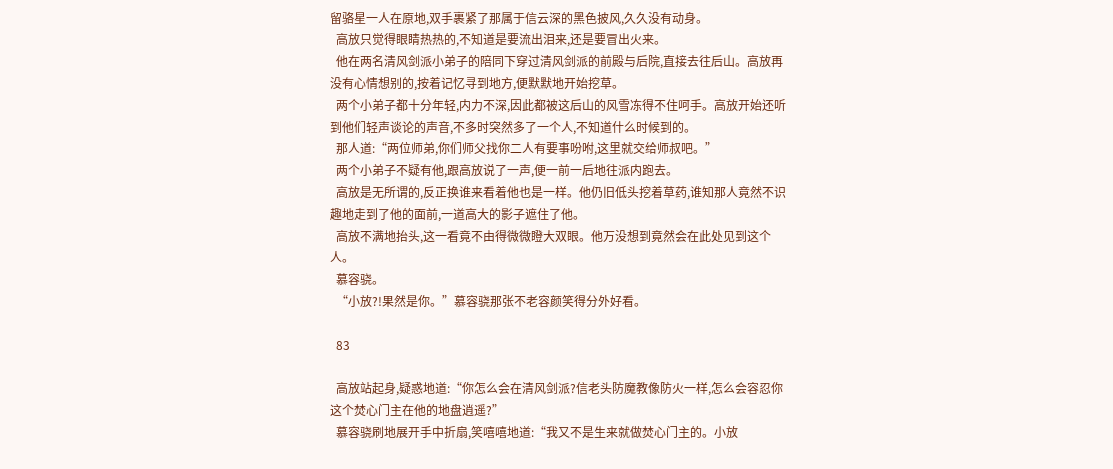留骆星一人在原地,双手裹紧了那属于信云深的黑色披风,久久没有动身。
  高放只觉得眼睛热热的,不知道是要流出泪来,还是要冒出火来。
  他在两名清风剑派小弟子的陪同下穿过清风剑派的前殿与后院,直接去往后山。高放再没有心情想别的,按着记忆寻到地方,便默默地开始挖草。
  两个小弟子都十分年轻,内力不深,因此都被这后山的风雪冻得不住呵手。高放开始还听到他们轻声谈论的声音,不多时突然多了一个人,不知道什么时候到的。
  那人道:“两位师弟,你们师父找你二人有要事吩咐,这里就交给师叔吧。”
  两个小弟子不疑有他,跟高放说了一声,便一前一后地往派内跑去。
  高放是无所谓的,反正换谁来看着他也是一样。他仍旧低头挖着草药,谁知那人竟然不识趣地走到了他的面前,一道高大的影子遮住了他。
  高放不满地抬头,这一看竟不由得微微瞪大双眼。他万没想到竟然会在此处见到这个人。
  慕容骁。
  “小放?!果然是你。”慕容骁那张不老容颜笑得分外好看。

  83

  高放站起身,疑惑地道:“你怎么会在清风剑派?信老头防魔教像防火一样,怎么会容忍你这个焚心门主在他的地盘逍遥?”
  慕容骁刷地展开手中折扇,笑嘻嘻地道:“我又不是生来就做焚心门主的。小放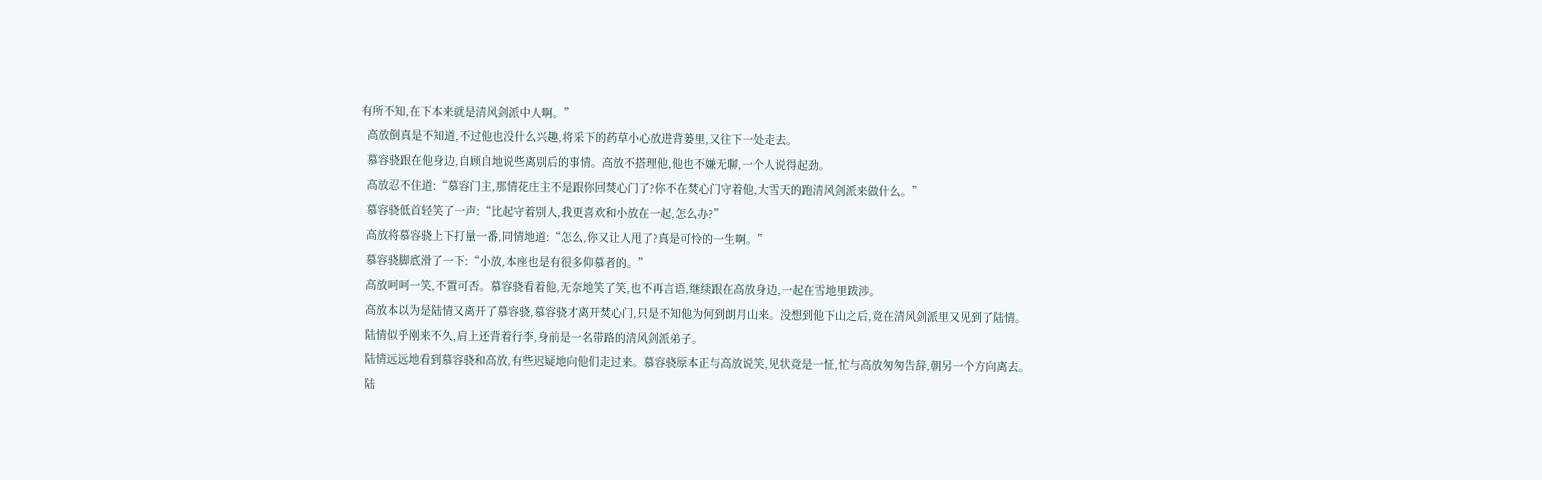有所不知,在下本来就是清风剑派中人啊。”
  高放倒真是不知道,不过他也没什么兴趣,将采下的药草小心放进背蒌里,又往下一处走去。
  慕容骁跟在他身边,自顾自地说些离别后的事情。高放不搭理他,他也不嫌无聊,一个人说得起劲。
  高放忍不住道:“慕容门主,那情花庄主不是跟你回焚心门了?你不在焚心门守着他,大雪天的跑清风剑派来做什么。”
  慕容骁低首轻笑了一声:“比起守着别人,我更喜欢和小放在一起,怎么办?”
  高放将慕容骁上下打量一番,同情地道:“怎么,你又让人甩了?真是可怜的一生啊。”
  慕容骁脚底滑了一下:“小放,本座也是有很多仰慕者的。”
  高放呵呵一笑,不置可否。慕容骁看着他,无奈地笑了笑,也不再言语,继续跟在高放身边,一起在雪地里跋涉。
  高放本以为是陆情又离开了慕容骁,慕容骁才离开焚心门,只是不知他为何到朗月山来。没想到他下山之后,竟在清风剑派里又见到了陆情。
  陆情似乎刚来不久,肩上还背着行李,身前是一名带路的清风剑派弟子。
  陆情远远地看到慕容骁和高放,有些迟疑地向他们走过来。慕容骁原本正与高放说笑,见状竟是一怔,忙与高放匆匆告辞,朝另一个方向离去。
  陆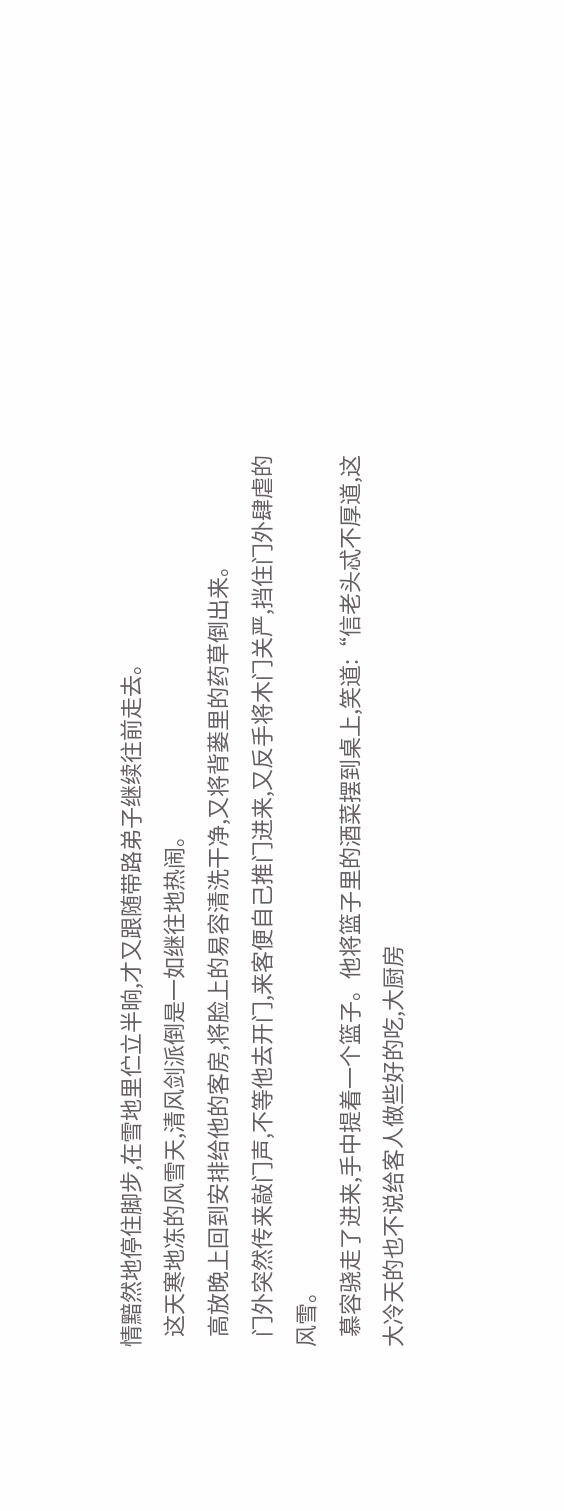情黯然地停住脚步,在雪地里伫立半晌,才又跟随带路弟子继续往前走去。
  这天寒地冻的风雪天,清风剑派倒是一如继往地热闹。
  高放晚上回到安排给他的客房,将脸上的易容清洗干净,又将背蒌里的药草倒出来。
  门外突然传来敲门声,不等他去开门,来客便自己推门进来,又反手将木门关严,挡住门外肆虐的风雪。
  慕容骁走了进来,手中提着一个篮子。他将篮子里的酒菜摆到桌上,笑道:“信老头忒不厚道,这大冷天的也不说给客人做些好的吃,大厨房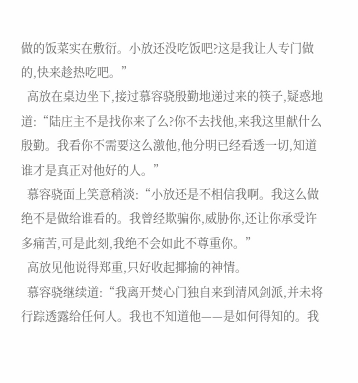做的饭菜实在敷衍。小放还没吃饭吧?这是我让人专门做的,快来趁热吃吧。”
  高放在桌边坐下,接过慕容骁殷勤地递过来的筷子,疑惑地道:“陆庄主不是找你来了么?你不去找他,来我这里献什么殷勤。我看你不需要这么激他,他分明已经看透一切,知道谁才是真正对他好的人。”
  慕容骁面上笑意稍淡:“小放还是不相信我啊。我这么做绝不是做给谁看的。我曾经欺骗你,威胁你,还让你承受许多痛苦,可是此刻,我绝不会如此不尊重你。”
  高放见他说得郑重,只好收起揶揄的神情。
  慕容骁继续道:“我离开焚心门独自来到清风剑派,并未将行踪透露给任何人。我也不知道他——是如何得知的。我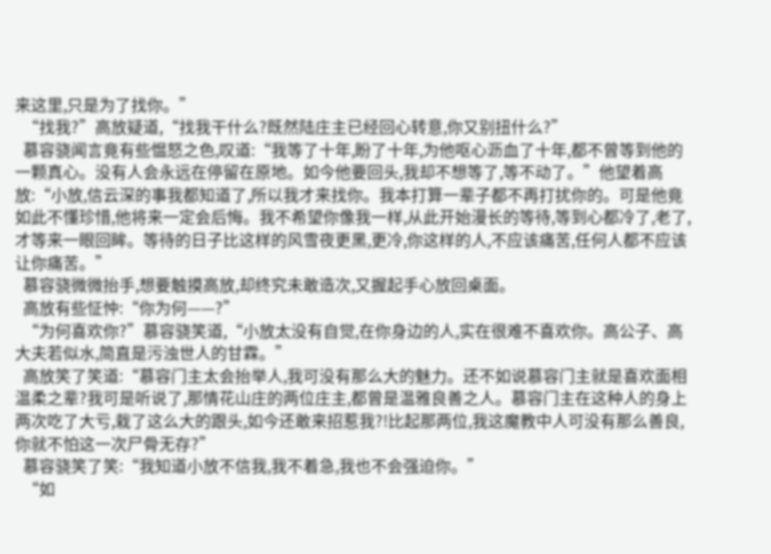来这里,只是为了找你。”
  “找我?”高放疑道,“找我干什么?既然陆庄主已经回心转意,你又别扭什么?”
  慕容骁闻言竟有些愠怒之色,叹道:“我等了十年,盼了十年,为他呕心沥血了十年,都不曾等到他的一颗真心。没有人会永远在停留在原地。如今他要回头,我却不想等了,等不动了。”他望着高放:“小放,信云深的事我都知道了,所以我才来找你。我本打算一辈子都不再打扰你的。可是他竟如此不懂珍惜,他将来一定会后悔。我不希望你像我一样,从此开始漫长的等待,等到心都冷了,老了,才等来一眼回眸。等待的日子比这样的风雪夜更黑,更冷,你这样的人,不应该痛苦,任何人都不应该让你痛苦。”
  慕容骁微微抬手,想要触摸高放,却终究未敢造次,又握起手心放回桌面。
  高放有些怔忡:“你为何——?”
  “为何喜欢你?”慕容骁笑道,“小放太没有自觉,在你身边的人,实在很难不喜欢你。高公子、高大夫若似水,简直是污浊世人的甘霖。”
  高放笑了笑道:“慕容门主太会抬举人,我可没有那么大的魅力。还不如说慕容门主就是喜欢面相温柔之辈?我可是听说了,那情花山庄的两位庄主,都曾是温雅良善之人。慕容门主在这种人的身上两次吃了大亏,栽了这么大的跟头,如今还敢来招惹我?!比起那两位,我这魔教中人可没有那么善良,你就不怕这一次尸骨无存?”
  慕容骁笑了笑:“我知道小放不信我,我不着急,我也不会强迫你。”
  “如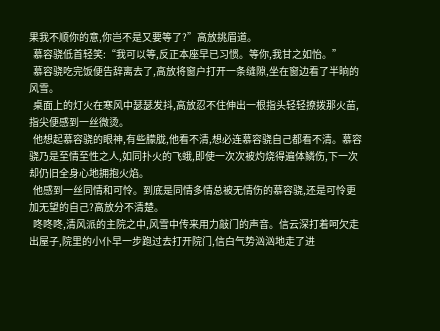果我不顺你的意,你岂不是又要等了?”高放挑眉道。
  慕容骁低首轻笑:“我可以等,反正本座早已习惯。等你,我甘之如怡。”
  慕容骁吃完饭便告辞离去了,高放将窗户打开一条缝隙,坐在窗边看了半晌的风雪。
  桌面上的灯火在寒风中瑟瑟发抖,高放忍不住伸出一根指头轻轻撩拨那火苗,指尖便感到一丝微烫。
  他想起慕容骁的眼神,有些朦胧,他看不清,想必连慕容骁自己都看不清。慕容骁乃是至情至性之人,如同扑火的飞蛾,即使一次次被灼烧得遍体鳞伤,下一次却仍旧全身心地拥抱火焰。
  他感到一丝同情和可怜。到底是同情多情总被无情伤的慕容骁,还是可怜更加无望的自己?高放分不清楚。
  咚咚咚,清风派的主院之中,风雪中传来用力敲门的声音。信云深打着呵欠走出屋子,院里的小仆早一步跑过去打开院门,信白气势汹汹地走了进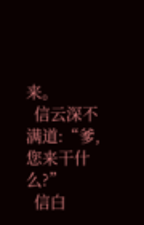来。
  信云深不满道:“爹,您来干什么?”
  信白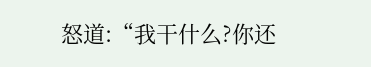怒道:“我干什么?你还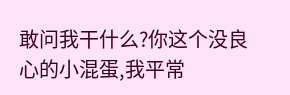敢问我干什么?你这个没良心的小混蛋,我平常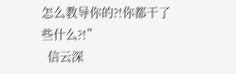怎么教导你的?!你都干了些什么?!”
  信云深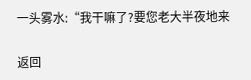一头雾水:“我干嘛了?要您老大半夜地来

返回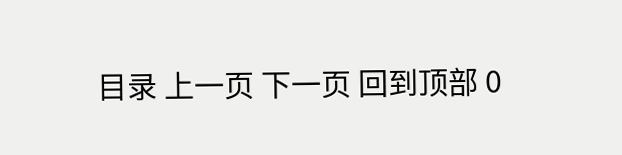目录 上一页 下一页 回到顶部 0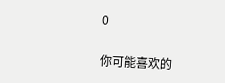0

你可能喜欢的